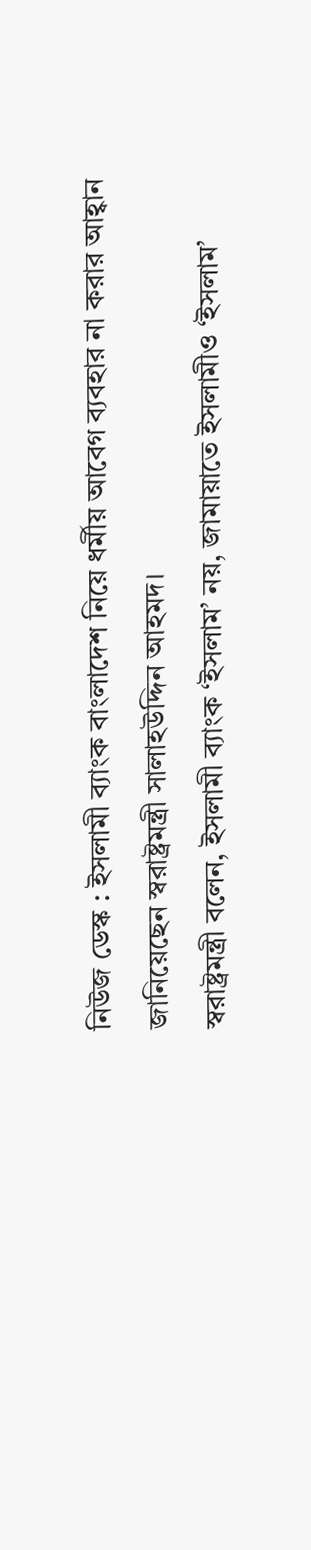নিউজ ডেস্ক : ইসলামী ব্যাংক বাংলাদেশ নিয়ে ধর্মীয় আবেগ ব্যবহার না করার আহ্বান জানিয়েছেন স্বরাষ্ট্রমন্ত্রী সালাহউদ্দিন আহমদ।
স্বরাষ্ট্রমন্ত্রী বলেন, ইসলামী ব্যাংক ‘ইসলাম’ নয়, জামায়াতে ইসলামীও ‘ইসলাম’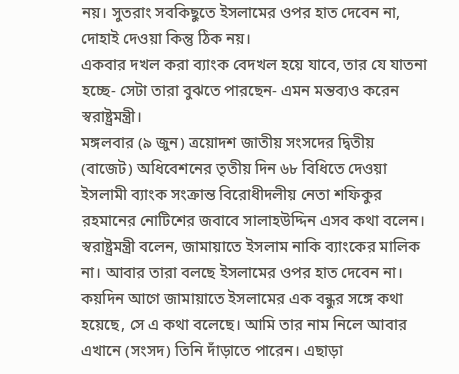নয়। সুতরাং সবকিছুতে ইসলামের ওপর হাত দেবেন না, দোহাই দেওয়া কিন্তু ঠিক নয়।
একবার দখল করা ব্যাংক বেদখল হয়ে যাবে, তার যে যাতনা হচ্ছে- সেটা তারা বুঝতে পারছেন- এমন মন্তব্যও করেন স্বরাষ্ট্রমন্ত্রী।
মঙ্গলবার (৯ জুন) ত্রয়োদশ জাতীয় সংসদের দ্বিতীয় (বাজেট) অধিবেশনের তৃতীয় দিন ৬৮ বিধিতে দেওয়া ইসলামী ব্যাংক সংক্রান্ত বিরোধীদলীয় নেতা শফিকুর রহমানের নোটিশের জবাবে সালাহউদ্দিন এসব কথা বলেন।
স্বরাষ্ট্রমন্ত্রী বলেন, জামায়াতে ইসলাম নাকি ব্যাংকের মালিক না। আবার তারা বলছে ইসলামের ওপর হাত দেবেন না। কয়দিন আগে জামায়াতে ইসলামের এক বন্ধুর সঙ্গে কথা হয়েছে, সে এ কথা বলেছে। আমি তার নাম নিলে আবার এখানে (সংসদ) তিনি দাঁড়াতে পারেন। এছাড়া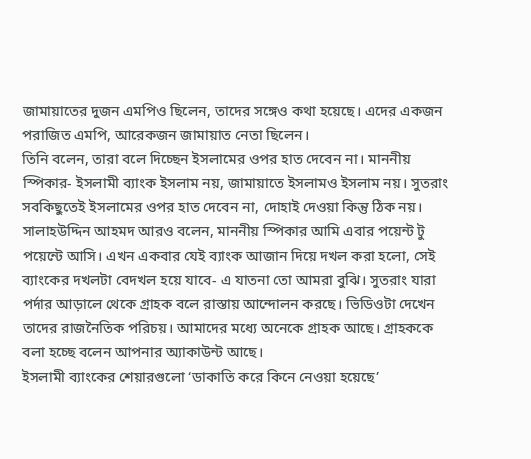জামায়াতের দুজন এমপিও ছিলেন, তাদের সঙ্গেও কথা হয়েছে। এদের একজন পরাজিত এমপি, আরেকজন জামায়াত নেতা ছিলেন।
তিনি বলেন, তারা বলে দিচ্ছেন ইসলামের ওপর হাত দেবেন না। মাননীয় স্পিকার- ইসলামী ব্যাংক ইসলাম নয়, জামায়াতে ইসলামও ইসলাম নয়। সুতরাং সবকিছুতেই ইসলামের ওপর হাত দেবেন না, দোহাই দেওয়া কিন্তু ঠিক নয়।
সালাহউদ্দিন আহমদ আরও বলেন, মাননীয় স্পিকার আমি এবার পয়েন্ট টু পয়েন্টে আসি। এখন একবার যেই ব্যাংক আজান দিয়ে দখল করা হলো, সেই ব্যাংকের দখলটা বেদখল হয়ে যাবে- এ যাতনা তো আমরা বুঝি। সুতরাং যারা পর্দার আড়ালে থেকে গ্রাহক বলে রাস্তায় আন্দোলন করছে। ভিডিওটা দেখেন তাদের রাজনৈতিক পরিচয়। আমাদের মধ্যে অনেকে গ্রাহক আছে। গ্রাহককে বলা হচ্ছে বলেন আপনার অ্যাকাউন্ট আছে।
ইসলামী ব্যাংকের শেয়ারগুলো ‘ডাকাতি করে কিনে নেওয়া হয়েছে’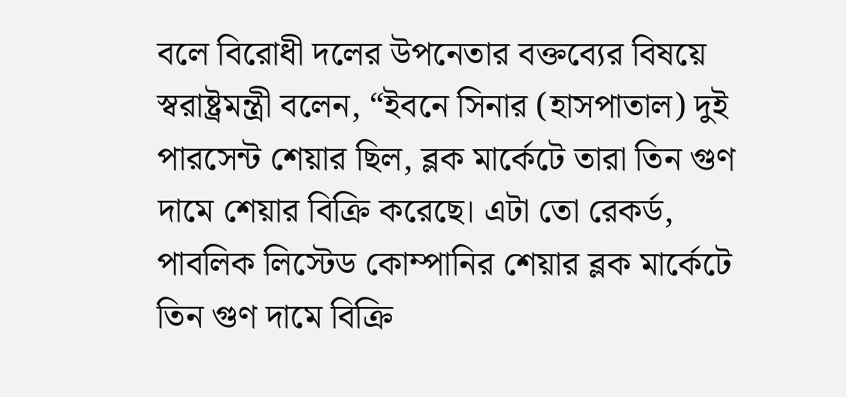বলে বিরোধী দলের উপনেতার বক্তব্যের বিষয়ে স্বরাষ্ট্রমন্ত্রী বলেন, “ইবনে সিনার (হাসপাতাল) দুই পারসেন্ট শেয়ার ছিল, ব্লক মার্কেটে তারা তিন গুণ দামে শেয়ার বিক্রি করেছে। এটা তো রেকর্ড, পাবলিক লিস্টেড কোম্পানির শেয়ার ব্লক মার্কেটে তিন গুণ দামে বিক্রি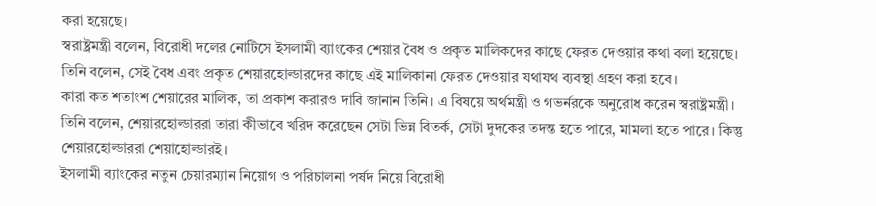করা হয়েছে।
স্বরাষ্ট্রমন্ত্রী বলেন, বিরোধী দলের নোটিসে ইসলামী ব্যাংকের শেয়ার বৈধ ও প্রকৃত মালিকদের কাছে ফেরত দেওয়ার কথা বলা হয়েছে।
তিনি বলেন, সেই বৈধ এবং প্রকৃত শেয়ারহোল্ডারদের কাছে এই মালিকানা ফেরত দেওয়ার যথাযথ ব্যবস্থা গ্রহণ করা হবে।
কারা কত শতাংশ শেয়ারের মালিক, তা প্রকাশ করারও দাবি জানান তিনি। এ বিষয়ে অর্থমন্ত্রী ও গভর্নরকে অনুরোধ করেন স্বরাষ্ট্রমন্ত্রী।
তিনি বলেন, শেয়ারহোল্ডাররা তারা কীভাবে খরিদ করেছেন সেটা ভিন্ন বিতর্ক, সেটা দুদকের তদন্ত হতে পারে, মামলা হতে পারে। কিন্তু শেয়ারহোল্ডাররা শেয়াহোল্ডারই।
ইসলামী ব্যাংকের নতুন চেয়ারম্যান নিয়োগ ও পরিচালনা পর্ষদ নিয়ে বিরোধী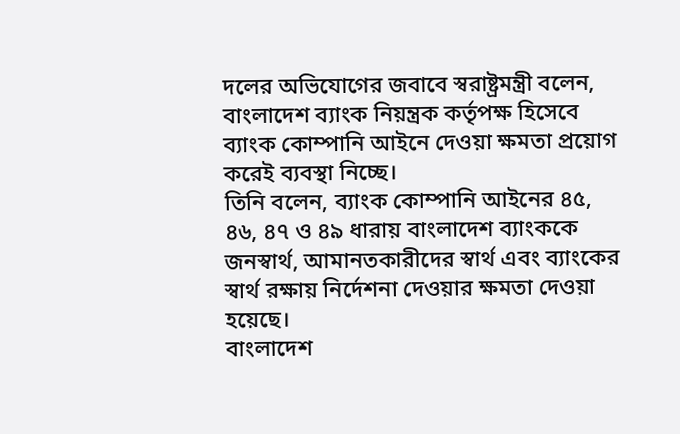দলের অভিযোগের জবাবে স্বরাষ্ট্রমন্ত্রী বলেন, বাংলাদেশ ব্যাংক নিয়ন্ত্রক কর্তৃপক্ষ হিসেবে ব্যাংক কোম্পানি আইনে দেওয়া ক্ষমতা প্রয়োগ করেই ব্যবস্থা নিচ্ছে।
তিনি বলেন, ব্যাংক কোম্পানি আইনের ৪৫, ৪৬, ৪৭ ও ৪৯ ধারায় বাংলাদেশ ব্যাংককে জনস্বার্থ, আমানতকারীদের স্বার্থ এবং ব্যাংকের স্বার্থ রক্ষায় নির্দেশনা দেওয়ার ক্ষমতা দেওয়া হয়েছে।
বাংলাদেশ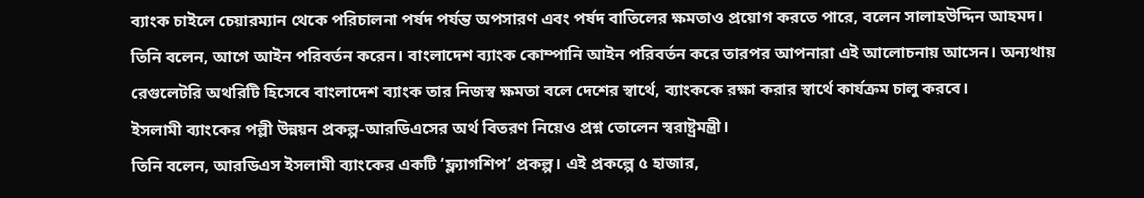ব্যাংক চাইলে চেয়ারম্যান থেকে পরিচালনা পর্ষদ পর্যন্ত অপসারণ এবং পর্ষদ বাতিলের ক্ষমতাও প্রয়োগ করতে পারে, বলেন সালাহউদ্দিন আহমদ।
তিনি বলেন, আগে আইন পরিবর্তন করেন। বাংলাদেশ ব্যাংক কোম্পানি আইন পরিবর্তন করে তারপর আপনারা এই আলোচনায় আসেন। অন্যথায় রেগুলেটরি অথরিটি হিসেবে বাংলাদেশ ব্যাংক তার নিজস্ব ক্ষমতা বলে দেশের স্বার্থে, ব্যাংককে রক্ষা করার স্বার্থে কার্যক্রম চালু করবে।
ইসলামী ব্যাংকের পল্লী উন্নয়ন প্রকল্প-আরডিএসের অর্থ বিতরণ নিয়েও প্রশ্ন তোলেন স্বরাষ্ট্রমন্ত্রী।
তিনি বলেন, আরডিএস ইসলামী ব্যাংকের একটি ‘ফ্ল্যাগশিপ’ প্রকল্প। এই প্রকল্পে ৫ হাজার,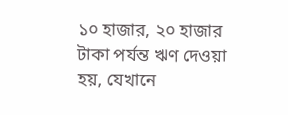১০ হাজার, ২০ হাজার টাকা পর্যন্ত ঋণ দেওয়া হয়, যেখানে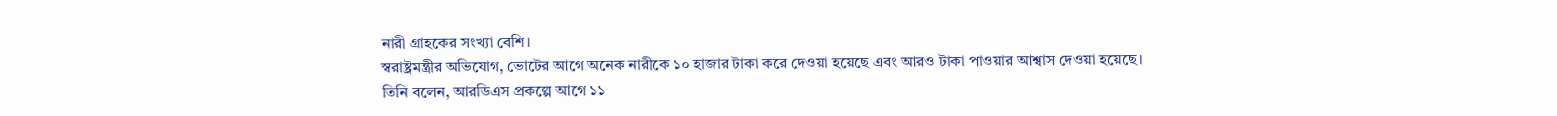নারী গ্রাহকের সংখ্যা বেশি।
স্বরাষ্ট্রমন্ত্রীর অভিযোগ, ভোটের আগে অনেক নারীকে ১০ হাজার টাকা করে দেওয়া হয়েছে এবং আরও টাকা পাওয়ার আশ্বাস দেওয়া হয়েছে।
তিনি বলেন, আরডিএস প্রকল্পে আগে ১১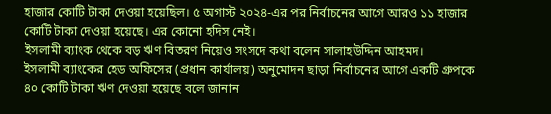হাজার কোটি টাকা দেওয়া হয়েছিল। ৫ অগাস্ট ২০২৪-এর পর নির্বাচনের আগে আরও ১১ হাজার কোটি টাকা দেওয়া হয়েছে। এর কোনো হদিস নেই।
ইসলামী ব্যাংক থেকে বড় ঋণ বিতরণ নিয়েও সংসদে কথা বলেন সালাহউদ্দিন আহমদ।
ইসলামী ব্যাংকের হেড অফিসের (প্রধান কার্যালয়) অনুমোদন ছাড়া নির্বাচনের আগে একটি গ্রুপকে ৪০ কোটি টাকা ঋণ দেওয়া হয়েছে বলে জানান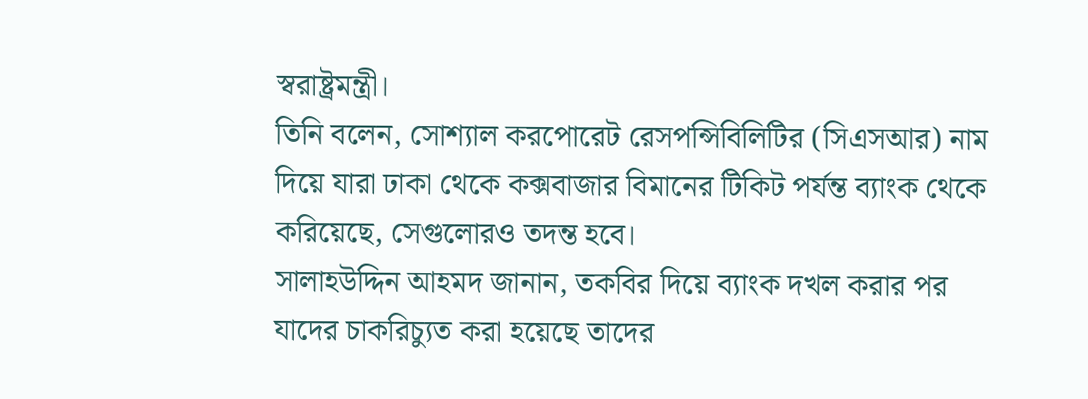স্বরাষ্ট্রমন্ত্রী।
তিনি বলেন, সোশ্যাল করপোরেট রেসপন্সিবিলিটির (সিএসআর) নাম দিয়ে যারা ঢাকা থেকে কক্সবাজার বিমানের টিকিট পর্যন্ত ব্যাংক থেকে করিয়েছে, সেগুলোরও তদন্ত হবে।
সালাহউদ্দিন আহমদ জানান, তকবির দিয়ে ব্যাংক দখল করার পর যাদের চাকরিচ্যুত করা হয়েছে তাদের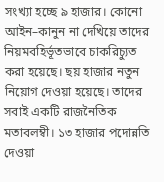সংখ্যা হচ্ছে ৯ হাজার। কোনো আইন–কানুন না দেখিয়ে তাদের নিয়মবহির্ভূতভাবে চাকরিচ্যুত করা হয়েছে। ছয় হাজার নতুন নিয়োগ দেওয়া হয়েছে। তাদের সবাই একটি রাজনৈতিক মতাবলম্বী। ১৩ হাজার পদোন্নতি দেওয়া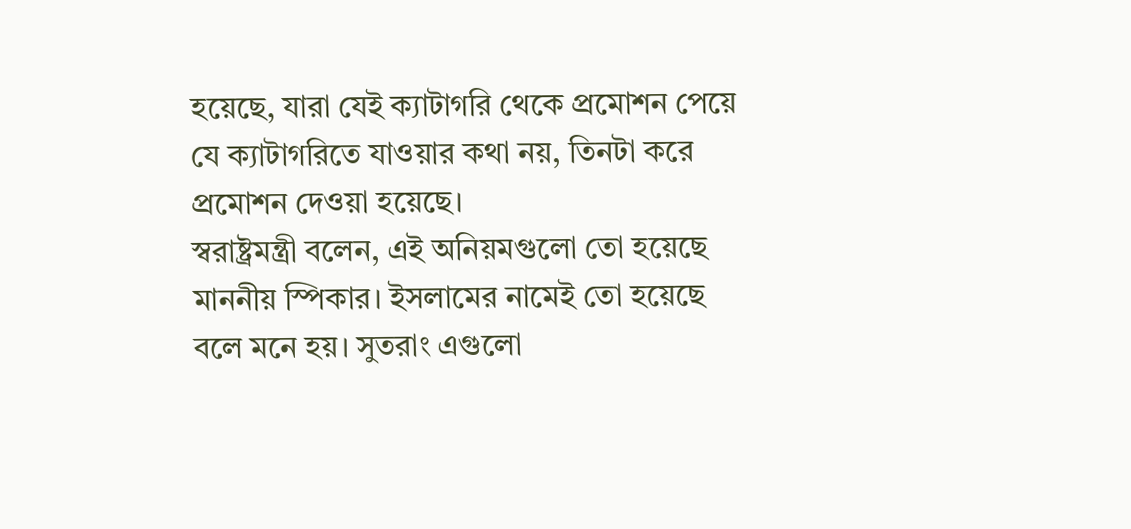হয়েছে, যারা যেই ক্যাটাগরি থেকে প্রমোশন পেয়ে যে ক্যাটাগরিতে যাওয়ার কথা নয়, তিনটা করে প্রমোশন দেওয়া হয়েছে।
স্বরাষ্ট্রমন্ত্রী বলেন, এই অনিয়মগুলো তো হয়েছে মাননীয় স্পিকার। ইসলামের নামেই তো হয়েছে বলে মনে হয়। সুতরাং এগুলো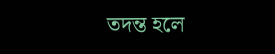তদন্ত হলে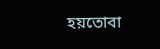হয়তোবা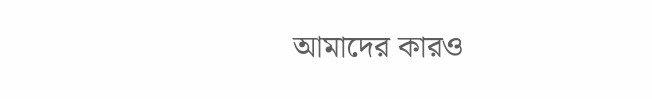আমাদের কারও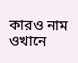কারও নাম ওখানে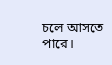চলে আসতে পারে।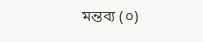মন্তব্য (০)